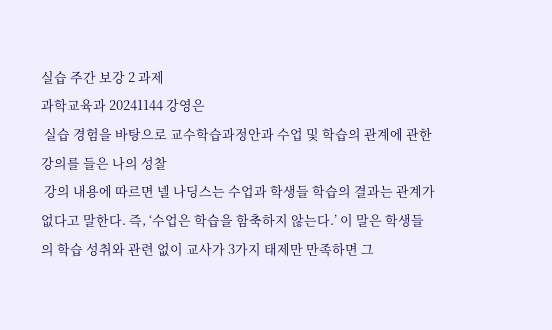실습 주간 보강 2 과제
과학교육과 20241144 강영은
 실습 경험을 바탕으로 교수학습과정안과 수업 및 학습의 관계에 관한 강의를 들은 나의 성찰
 강의 내용에 따르면 넬 나딩스는 수업과 학생들 학습의 결과는 관계가 없다고 말한다. 즉, ‘수업은 학습을 함축하지 않는다.’ 이 말은 학생들의 학습 성취와 관련 없이 교사가 3가지 태제만 만족하면 그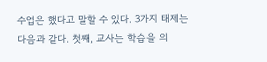수업은 했다고 말할 수 있다. 3가지 태제는 다음과 같다. 첫째, 교사는 학습을 의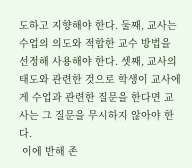도하고 지향해야 한다. 둘째, 교사는 수업의 의도와 적합한 교수 방법을 선정해 사용해야 한다. 셋째, 교사의 태도와 관련한 것으로 학생이 교사에게 수업과 관련한 질문을 한다면 교사는 그 질문을 무시하지 않아야 한다.
 이에 반해 존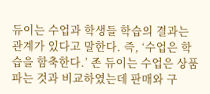듀이는 수업과 학생들 학습의 결과는 관계가 있다고 말한다. 즉, ‘수업은 학습을 함축한다.’ 존 듀이는 수업은 상품 파는 것과 비교하였는데 판매와 구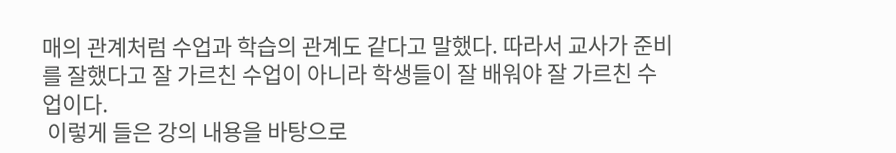매의 관계처럼 수업과 학습의 관계도 같다고 말했다. 따라서 교사가 준비를 잘했다고 잘 가르친 수업이 아니라 학생들이 잘 배워야 잘 가르친 수업이다.
 이렇게 들은 강의 내용을 바탕으로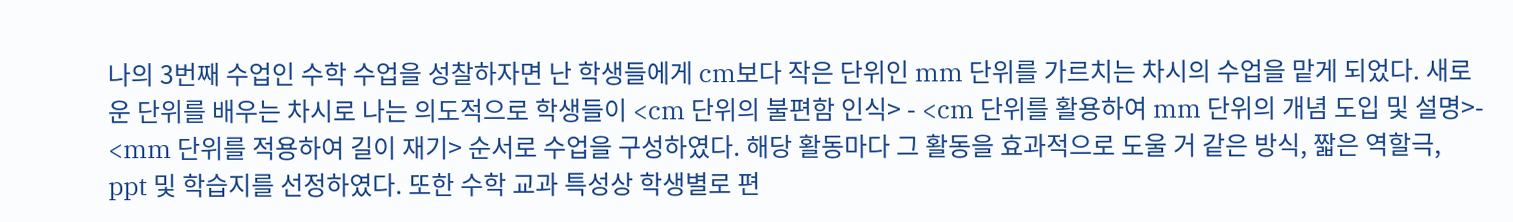나의 3번째 수업인 수학 수업을 성찰하자면 난 학생들에게 cm보다 작은 단위인 mm 단위를 가르치는 차시의 수업을 맡게 되었다. 새로운 단위를 배우는 차시로 나는 의도적으로 학생들이 <cm 단위의 불편함 인식> - <cm 단위를 활용하여 mm 단위의 개념 도입 및 설명>- <mm 단위를 적용하여 길이 재기> 순서로 수업을 구성하였다. 해당 활동마다 그 활동을 효과적으로 도울 거 같은 방식, 짧은 역할극, ppt 및 학습지를 선정하였다. 또한 수학 교과 특성상 학생별로 편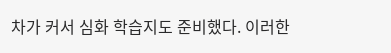차가 커서 심화 학습지도 준비했다. 이러한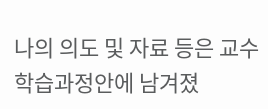나의 의도 및 자료 등은 교수학습과정안에 남겨졌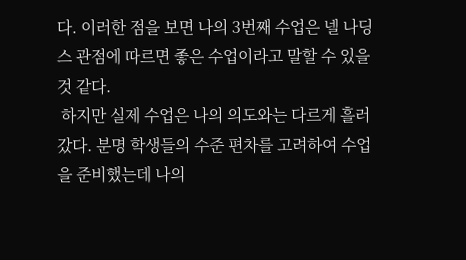다. 이러한 점을 보면 나의 3번째 수업은 넬 나딩스 관점에 따르면 좋은 수업이라고 말할 수 있을 것 같다.
 하지만 실제 수업은 나의 의도와는 다르게 흘러갔다. 분명 학생들의 수준 편차를 고려하여 수업을 준비했는데 나의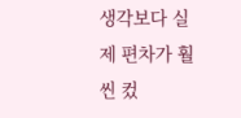생각보다 실제 편차가 훨씬 컸